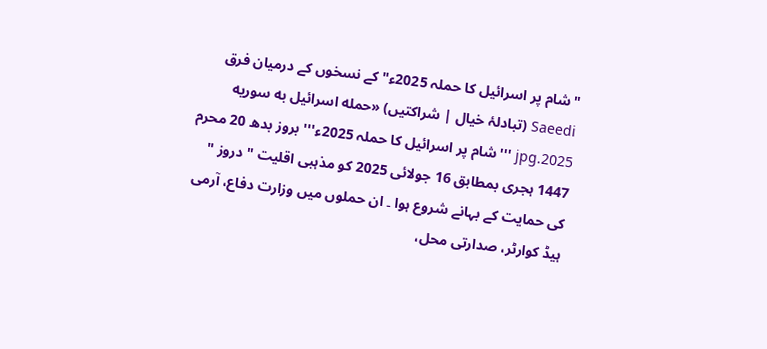"شام پر اسرائیل کا حملہ 2025ء" کے نسخوں کے درمیان فرق
Saeedi (تبادلۂ خیال | شراکتیں) «حمله اسرائیل به سوریه 2025.jpg '''شام پر اسرائیل کا حملہ 2025ء''' بروز بدھ 20 محرم 1447 ہجری بمطابق 16 جولائی 2025 کو مذہبی اقلیت " دروز " کی حمایت کے بہانے شروع ہوا ۔ ان حملوں میں وزارت دفاع، آرمی ہیڈ کوارٹر، صدارتی محل،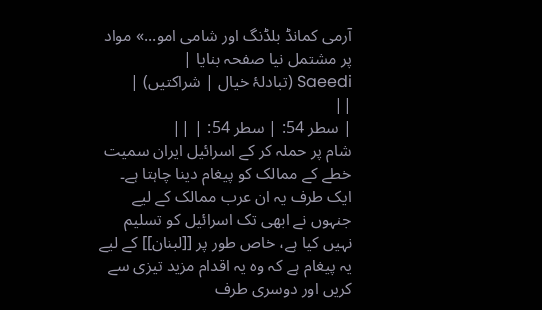آرمی کمانڈ بلڈنگ اور شامی امو...» مواد پر مشتمل نیا صفحہ بنایا |
Saeedi (تبادلۂ خیال | شراکتیں) |
||
| سطر 54: | سطر 54: | ||
شام پر حملہ کر کے اسرائیل ایران سمیت خطے کے ممالک کو پیغام دینا چاہتا ہے۔ ایک طرف یہ ان عرب ممالک کے لیے جنہوں نے ابھی تک اسرائیل کو تسلیم نہیں کیا ہے، خاص طور پر [[لبنان]] کے لیے یہ پیغام ہے کہ وہ یہ اقدام مزید تیزی سے کریں اور دوسری طرف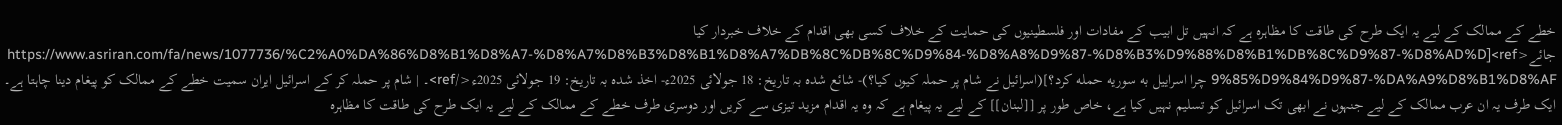خطے کے ممالک کے لیے یہ ایک طرح کی طاقت کا مظاہرہ ہے کہ انہیں تل ابیب کے مفادات اور فلسطینیوں کی حمایت کے خلاف کسی بھی اقدام کے خلاف خبردار کیا جائے<ref>[https://www.asriran.com/fa/news/1077736/%C2%A0%DA%86%D8%B1%D8%A7-%D8%A7%D8%B3%D8%B1%D8%A7%DB%8C%DB%8C%D9%84-%D8%A8%D9%87-%D8%B3%D9%88%D8%B1%DB%8C%D9%87-%D8%AD%D9%85%D9%84%D9%87-%DA%A9%D8%B1%D8%AF چرا اسراییل به سوریه حمله کرد؟](اسرائیل نے شام پر حملہ کیوں کیا؟)- شائع شدہ بہ تاریخ: 18 جولائی 2025ء- اخذ شدہ بہ تاریخ: 19 جولائی 2025ء</ref>۔ | شام پر حملہ کر کے اسرائیل ایران سمیت خطے کے ممالک کو پیغام دینا چاہتا ہے۔ ایک طرف یہ ان عرب ممالک کے لیے جنہوں نے ابھی تک اسرائیل کو تسلیم نہیں کیا ہے، خاص طور پر [[لبنان]] کے لیے یہ پیغام ہے کہ وہ یہ اقدام مزید تیزی سے کریں اور دوسری طرف خطے کے ممالک کے لیے یہ ایک طرح کی طاقت کا مظاہرہ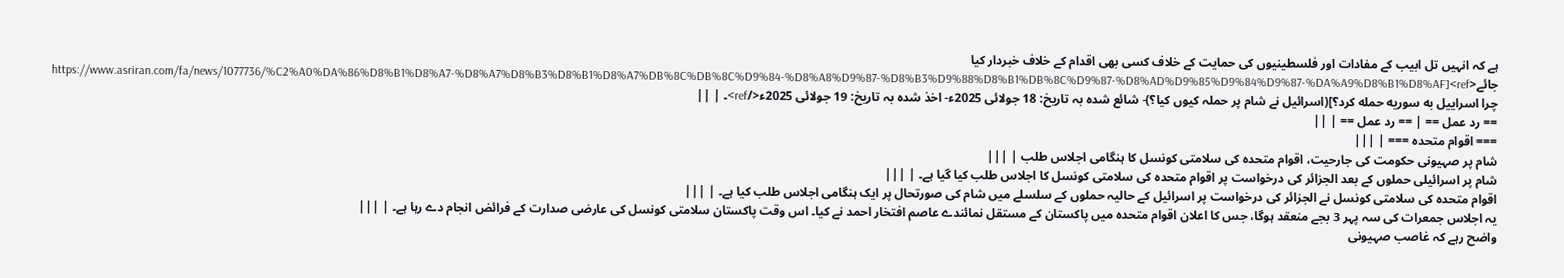ہے کہ انہیں تل ابیب کے مفادات اور فلسطینیوں کی حمایت کے خلاف کسی بھی اقدام کے خلاف خبردار کیا جائے<ref>[https://www.asriran.com/fa/news/1077736/%C2%A0%DA%86%D8%B1%D8%A7-%D8%A7%D8%B3%D8%B1%D8%A7%DB%8C%DB%8C%D9%84-%D8%A8%D9%87-%D8%B3%D9%88%D8%B1%DB%8C%D9%87-%D8%AD%D9%85%D9%84%D9%87-%DA%A9%D8%B1%D8%AF چرا اسراییل به سوریه حمله کرد؟](اسرائیل نے شام پر حملہ کیوں کیا؟)- شائع شدہ بہ تاریخ: 18 جولائی 2025ء- اخذ شدہ بہ تاریخ: 19 جولائی 2025ء</ref>۔ | ||
== رد عمل == | == رد عمل == | ||
=== اقوام متحدہ === | |||
شام پر صہیونی حکومت کی جارحیت، اقوام متحدہ کی سلامتی کونسل کا ہنگامی اجلاس طلب | |||
شام پر اسرائیلی حملوں کے بعد الجزائر کی درخواست پر اقوام متحدہ کی سلامتی کونسل کا اجلاس طلب کیا گیا ہے۔ | |||
اقوام متحدہ کی سلامتی کونسل نے الجزائر کی درخواست پر اسرائیل کے حالیہ حملوں کے سلسلے میں شام کی صورتحال پر ایک ہنگامی اجلاس طلب کیا ہے۔ | |||
یہ اجلاس جمعرات کی سہ پہر 3 بجے منعقد ہوگا، جس کا اعلان اقوام متحدہ میں پاکستان کے مستقل نمائندے عاصم افتخار احمد نے کیا۔ اس وقت پاکستان سلامتی کونسل کی عارضی صدارت کے فرائض انجام دے رہا ہے۔ | |||
واضح رہے کہ غاصب صہیونی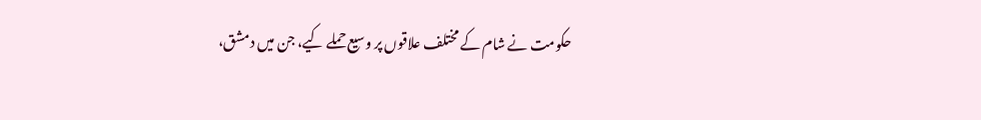حکومت نے شام کے مختلف علاقوں پر وسیع حملے کیے، جن میں دمشق،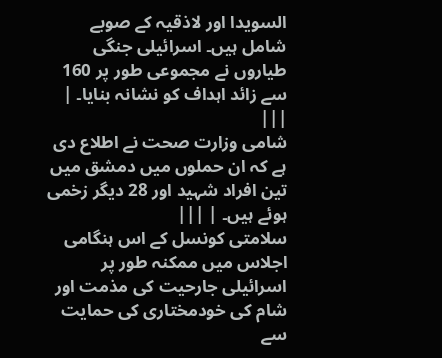السویدا اور لاذقیہ کے صوبے شامل ہیں۔ اسرائیلی جنگی طیاروں نے مجموعی طور پر 160 سے زائد اہداف کو نشانہ بنایا۔ | |||
شامی وزارت صحت نے اطلاع دی ہے کہ ان حملوں میں دمشق میں تین افراد شہید اور 28 دیگر زخمی ہوئے ہیں۔ | |||
سلامتی کونسل کے اس ہنگامی اجلاس میں ممکنہ طور پر اسرائیلی جارحیت کی مذمت اور شام کی خودمختاری کی حمایت سے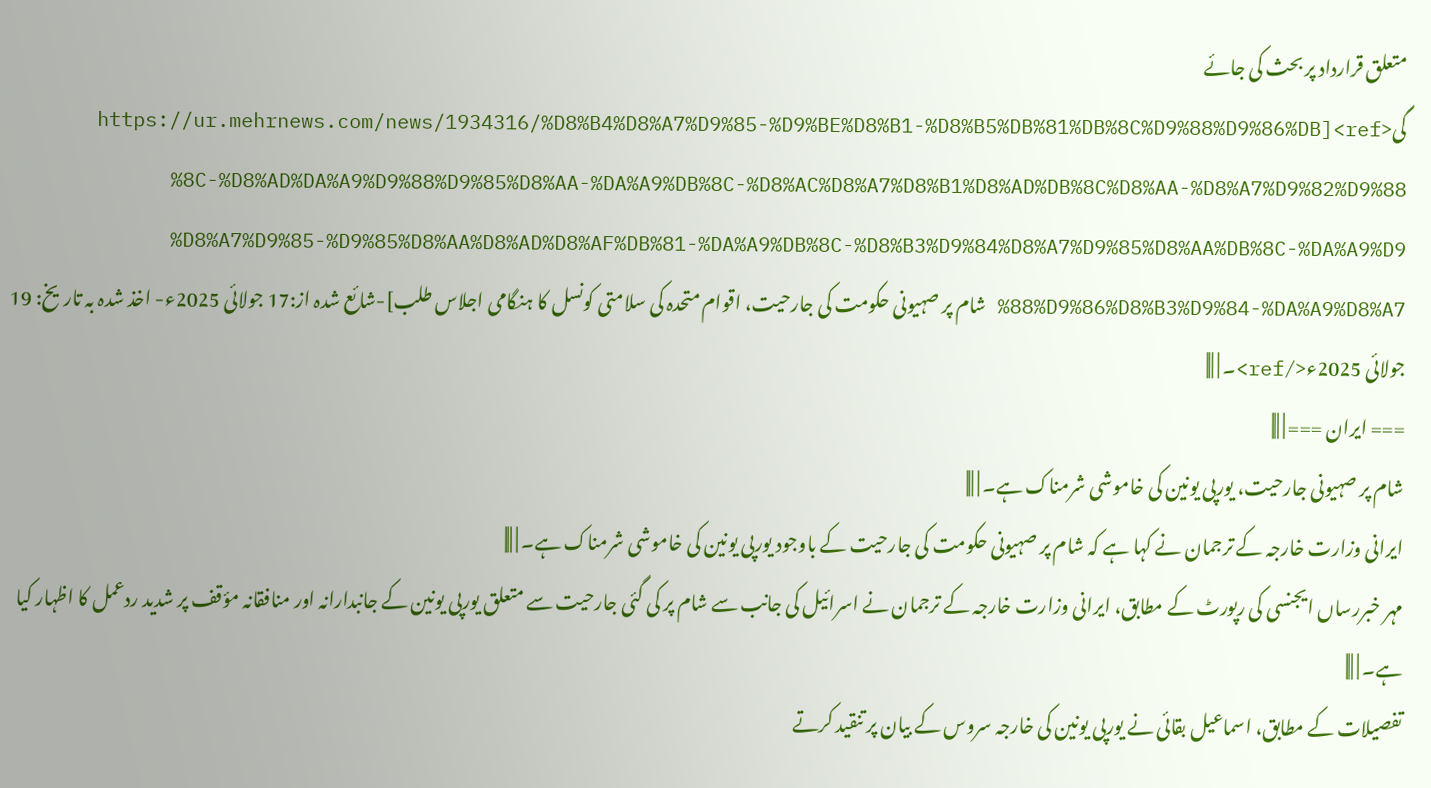متعلق قرارداد پر بحث کی جائے گی<ref>[https://ur.mehrnews.com/news/1934316/%D8%B4%D8%A7%D9%85-%D9%BE%D8%B1-%D8%B5%DB%81%DB%8C%D9%88%D9%86%DB%8C-%D8%AD%DA%A9%D9%88%D9%85%D8%AA-%DA%A9%DB%8C-%D8%AC%D8%A7%D8%B1%D8%AD%DB%8C%D8%AA-%D8%A7%D9%82%D9%88%D8%A7%D9%85-%D9%85%D8%AA%D8%AD%D8%AF%DB%81-%DA%A9%DB%8C-%D8%B3%D9%84%D8%A7%D9%85%D8%AA%DB%8C-%DA%A9%D9%88%D9%86%D8%B3%D9%84-%DA%A9%D8%A7 شام پر صہیونی حکومت کی جارحیت، اقوام متحدہ کی سلامتی کونسل کا ہنگامی اجلاس طلب]-شائع شدہ از:17 جولائی 2025ء- اخذ شدہ بہ تاریخ: 19 جولائی 2025ء</ref>۔ | |||
=== ایران === | |||
شام پر صہیونی جارحیت، یورپی یونین کی خاموشی شرمناک ہے۔ | |||
ایرانی وزارت خارجہ کے ترجمان نے کہا ہے کہ شام پر صہیونی حکومت کی جارحیت کے باوجود یورپی یونین کی خاموشی شرمناک ہے۔ | |||
مہر خبررساں ایجنسی کی رپورٹ کے مطابق، ایرانی وزارت خارجہ کے ترجمان نے اسرائیل کی جانب سے شام پر کی گئی جارحیت سے متعلق یورپی یونین کے جانبدارانہ اور منافقانہ مؤقف پر شدید ردعمل کا اظہار کیا ہے۔ | |||
تفصیلات کے مطابق، اسماعیل بقائی نے یورپی یونین کی خارجہ سروس کے بیان پر تنقید کرتے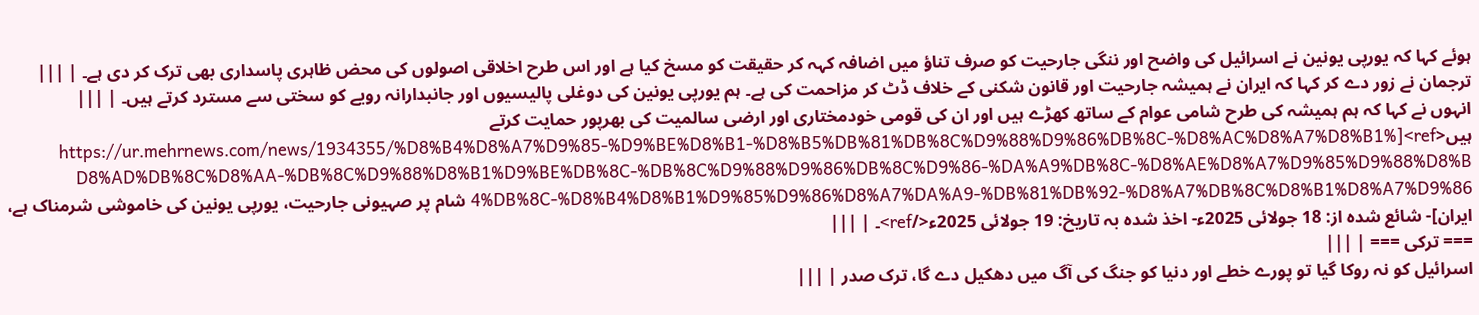ہوئے کہا کہ یورپی یونین نے اسرائیل کی واضح اور ننگی جارحیت کو صرف تناؤ میں اضافہ کہہ کر حقیقت کو مسخ کیا ہے اور اس طرح اخلاقی اصولوں کی محض ظاہری پاسداری بھی ترک کر دی ہے۔ | |||
ترجمان نے زور دے کر کہا کہ ایران نے ہمیشہ جارحیت اور قانون شکنی کے خلاف ڈٹ کر مزاحمت کی ہے۔ ہم یورپی یونین کی دوغلی پالیسیوں اور جانبدارانہ رویے کو سختی سے مسترد کرتے ہیں۔ | |||
انہوں نے کہا کہ ہم ہمیشہ کی طرح شامی عوام کے ساتھ کھڑے ہیں اور ان کی قومی خودمختاری اور ارضی سالمیت کی بھرپور حمایت کرتے ہیں<ref>[https://ur.mehrnews.com/news/1934355/%D8%B4%D8%A7%D9%85-%D9%BE%D8%B1-%D8%B5%DB%81%DB%8C%D9%88%D9%86%DB%8C-%D8%AC%D8%A7%D8%B1%D8%AD%DB%8C%D8%AA-%DB%8C%D9%88%D8%B1%D9%BE%DB%8C-%DB%8C%D9%88%D9%86%DB%8C%D9%86-%DA%A9%DB%8C-%D8%AE%D8%A7%D9%85%D9%88%D8%B4%DB%8C-%D8%B4%D8%B1%D9%85%D9%86%D8%A7%DA%A9-%DB%81%DB%92-%D8%A7%DB%8C%D8%B1%D8%A7%D9%86 شام پر صہیونی جارحیت، یورپی یونین کی خاموشی شرمناک ہے، ایران]- شائع شدہ از: 18 جولائی 2025ء- اخذ شدہ بہ تاریخ: 19 جولائی 2025ء</ref>۔ | |||
=== ترکی === | |||
اسرائیل کو نہ روکا گیا تو پورے خطے اور دنیا کو جنگ کی آگ میں دھکیل دے گا، ترک صدر | |||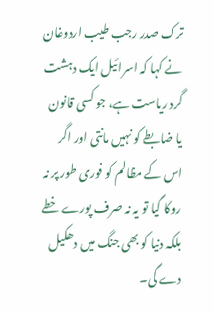ترک صدر رجب طیب اردوغان نے کہا کہ اسرائیل ایک دہشت گرد ریاست ہے، جو کسی قانون یا ضابطے کو نہیں مانتی اور اگر اس کے مظالم کو فوری طور پر نہ روکا گیا تو یہ نہ صرف پورے خطے بلکہ دنیا کو بھی جنگ میں دھکیل دے گی۔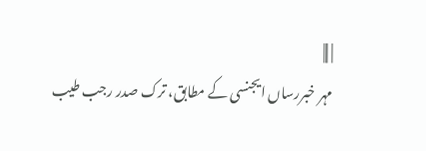| |||
مہر خبررساں ایجنسی کے مطابق، ترک صدر رجب طیب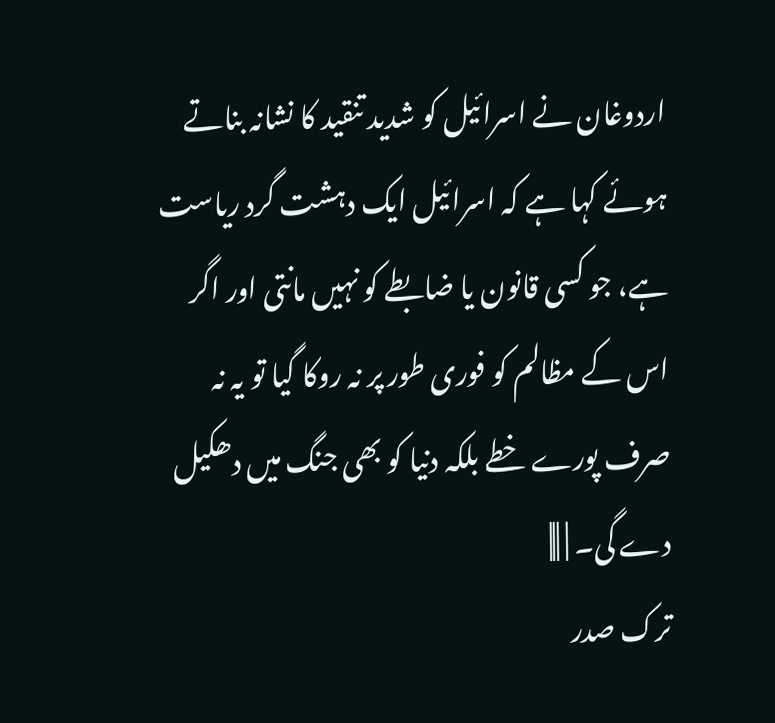اردوغان نے اسرائیل کو شدید تنقید کا نشانہ بناتے ہوئے کہا ہے کہ اسرائیل ایک دہشت گرد ریاست ہے، جو کسی قانون یا ضابطے کو نہیں مانتی اور اگر اس کے مظالم کو فوری طور پر نہ روکا گیا تو یہ نہ صرف پورے خطے بلکہ دنیا کو بھی جنگ میں دھکیل دے گی۔ | |||
ترک صدر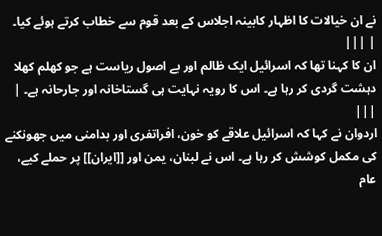نے ان خیالات کا اظہار کابینہ اجلاس کے بعد قوم سے خطاب کرتے ہوئے کیا۔ | |||
ان کا کہنا تھا کہ اسرائیل ایک ظالم اور بے اصول ریاست ہے جو کھلم کھلا دہشت گردی کر رہا ہے۔ اس کا رویہ نہایت ہی گستاخانہ اور جارحانہ ہے۔ | |||
اردوان نے کہا کہ اسرائیل علاقے کو خون، افراتفری اور بدامنی میں جھونکنے کی مکمل کوشش کر رہا ہے۔ اس نے لبنان، یمن اور [[ایران]] پر حملے کیے، عام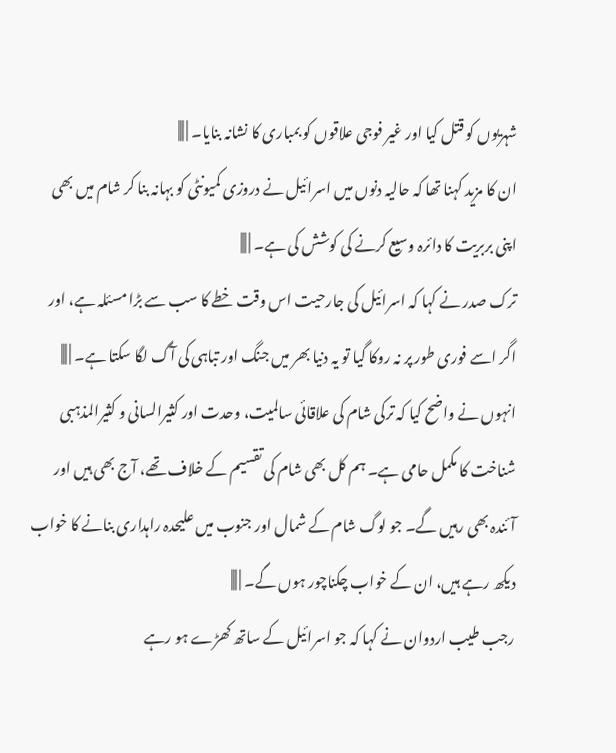شہریوں کو قتل کیا اور غیر فوجی علاقوں کو بمباری کا نشانہ بنایا۔ | |||
ان کا مزید کہنا تھا کہ حالیہ دنوں میں اسرائیل نے دروزی کمیونٹی کو بہانہ بنا کر شام میں بھی اپنی بربریت کا دائرہ وسیع کرنے کی کوشش کی ہے۔ | |||
ترک صدر نے کہا کہ اسرائیل کی جارحیت اس وقت خطے کا سب سے بڑا مسئلہ ہے، اور اگر اسے فوری طور پر نہ روکا گیا تو یہ دنیا بھر میں جنگ اور تباہی کی آگ لگا سکتا ہے۔ | |||
انہوں نے واضح کیا کہ ترکی شام کی علاقائی سالمیت، وحدت اور کثیرالسانی و کثیرالمذہبی شناخت کا مکمل حامی ہے۔ ہم کل بھی شام کی تقسیم کے خلاف تھے، آج بھی ہیں اور آئندہ بھی رہیں گے۔ جو لوگ شام کے شمال اور جنوب میں علیحدہ راہداری بنانے کا خواب دیکھ رہے ہیں، ان کے خواب چکناچور ہوں گے۔ | |||
رجب طیب اردوان نے کہا کہ جو اسرائیل کے ساتھ کھڑے ہو رہے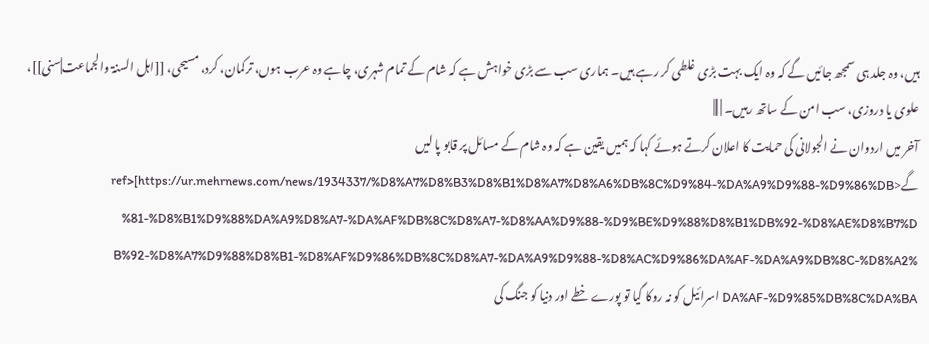ہیں، وہ جلد ہی سمجھ جائیں گے کہ وہ ایک بہت بڑی غلطی کر رہے ہیں۔ ہماری سب سے بڑی خواہش ہے کہ شام کے تمام شہری، چاہے وہ عرب ہوں، ترکمان، کرد، مسیحی، [[اہل السنۃ والجماعت|سنی]]، علوی یا دروزی، سب امن کے ساتھ رہیں۔ | |||
آخر میں اردوان نے الجولانی کی حمایت کا اعلان کرتے ہوئے کہا کہ ہمیں یقین ہے کہ وہ شام کے مسائل پر قابو پا لیں گے<ref>[https://ur.mehrnews.com/news/1934337/%D8%A7%D8%B3%D8%B1%D8%A7%D8%A6%DB%8C%D9%84-%DA%A9%D9%88-%D9%86%DB%81-%D8%B1%D9%88%DA%A9%D8%A7-%DA%AF%DB%8C%D8%A7-%D8%AA%D9%88-%D9%BE%D9%88%D8%B1%DB%92-%D8%AE%D8%B7%DB%92-%D8%A7%D9%88%D8%B1-%D8%AF%D9%86%DB%8C%D8%A7-%DA%A9%D9%88-%D8%AC%D9%86%DA%AF-%DA%A9%DB%8C-%D8%A2%DA%AF-%D9%85%DB%8C%DA%BA اسرائیل کو نہ روکا گیا تو پورے خطے اور دنیا کو جنگ کی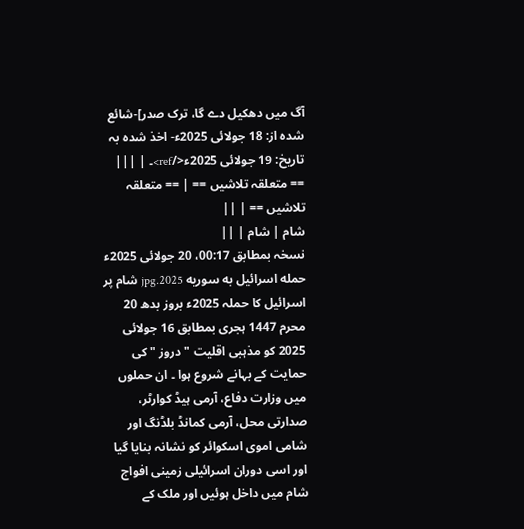آگ میں دھکیل دے گا، ترک صدر]-شائع شدہ از: 18 جولائی 2025ء- اخذ شدہ بہ تاریخ: 19 جولائی 2025ء</ref>۔ | |||
== متعلقہ تلاشیں == | == متعلقہ تلاشیں == | ||
شام | شام | ||
نسخہ بمطابق 00:17، 20 جولائی 2025ء
حمله اسرائیل به سوریه 2025.jpg شام پر اسرائیل کا حملہ 2025ء بروز بدھ 20 محرم 1447 ہجری بمطابق 16 جولائی 2025 کو مذہبی اقلیت " دروز " کی حمایت کے بہانے شروع ہوا ۔ ان حملوں میں وزارت دفاع، آرمی ہیڈ کوارٹر، صدارتی محل، آرمی کمانڈ بلڈنگ اور شامی اموی اسکوائر کو نشانہ بنایا گیا اور اسی دوران اسرائیلی زمینی افواج شام میں داخل ہوئیں اور ملک کے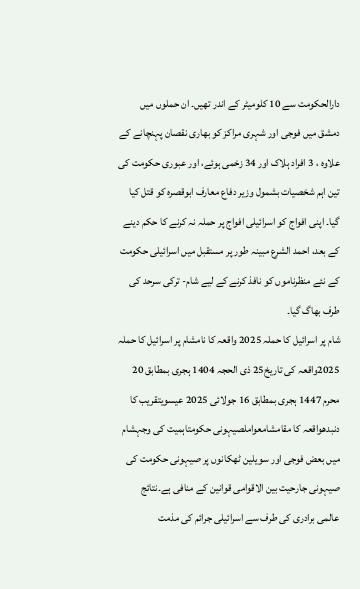دارالحکومت سے 10 کلومیٹر کے اندر تھیں۔ ان حملوں میں دمشق میں فوجی اور شہری مراکز کو بھاری نقصان پہنچانے کے علاوہ ، 3 افراد ہلاک اور 34 زخمی ہوئے، اور عبوری حکومت کی تین اہم شخصیات بشمول وزیر دفاع معارف ابوقصرہ کو قتل کیا گیا۔ اپنی افواج کو اسرائیلی افواج پر حملہ نہ کرنے کا حکم دینے کے بعد، احمد الشرع مبینہ طور پر مستقبل میں اسرائیلی حکومت کے نئے منظرناموں کو نافذ کرنے کے لیے شام- ترکی سرحد کی طرف بھاگ گیا۔
شام پر اسرائیل کا حملہ 2025 واقعہ کا نامشام پر اسرائیل کا حملہ 2025واقعہ کی تاریخ25 ذی الحجہ 1404 ہجری بمطابق 20 محرم 1447 ہجری بمطابق 16 جولائی 2025 عیسویتقریب کا دنبدھواقعہ کا مقامشامعواملصیہونی حکومتاہمیت کی وجہشام میں بعض فوجی اور سویلین ٹھکانوں پر صیہونی حکومت کی صیہونی جارحیت بین الاقوامی قوانین کے منافی ہے۔نتائج
عالمی برادری کی طرف سے اسرائیلی جرائم کی مذمت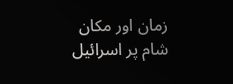زمان اور مکان
شام پر اسرائیل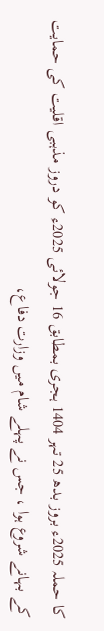کا حملہ 2025ء بروز بدھ 25 تہر 1404 ہجری بمطابق 16 جولائی 2025ء کو دروز مذہبی اقلیت کی حمایت کے بہانے شروع ہوا ، جس نے پہلے شام میں وزارت دفاع،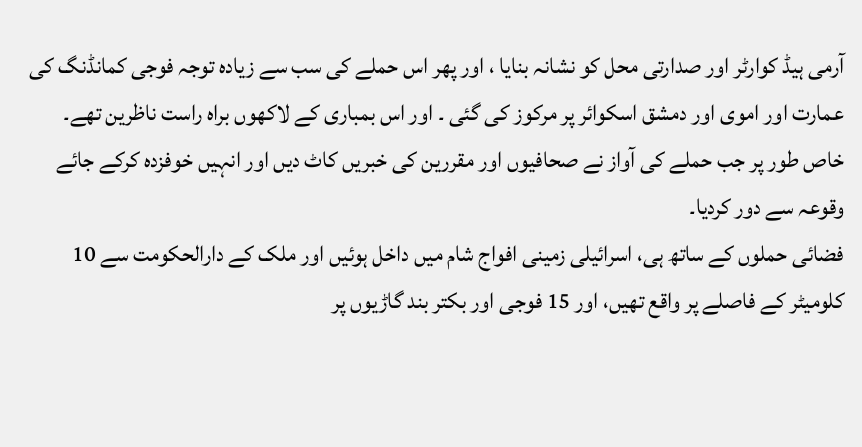آرمی ہیڈ کوارٹر اور صدارتی محل کو نشانہ بنایا ، اور پھر اس حملے کی سب سے زیادہ توجہ فوجی کمانڈنگ کی عمارت اور اموی اور دمشق اسکوائر پر مرکوز کی گئی ۔ اور اس بمباری کے لاکھوں براہ راست ناظرین تھے۔ خاص طور پر جب حملے کی آواز نے صحافیوں اور مقررین کی خبریں کاٹ دیں اور انہیں خوفزدہ کرکے جائے وقوعہ سے دور کردیا۔
فضائی حملوں کے ساتھ ہی، اسرائیلی زمینی افواج شام میں داخل ہوئیں اور ملک کے دارالحکومت سے 10 کلومیٹر کے فاصلے پر واقع تھیں، اور 15 فوجی اور بکتر بند گاڑیوں پر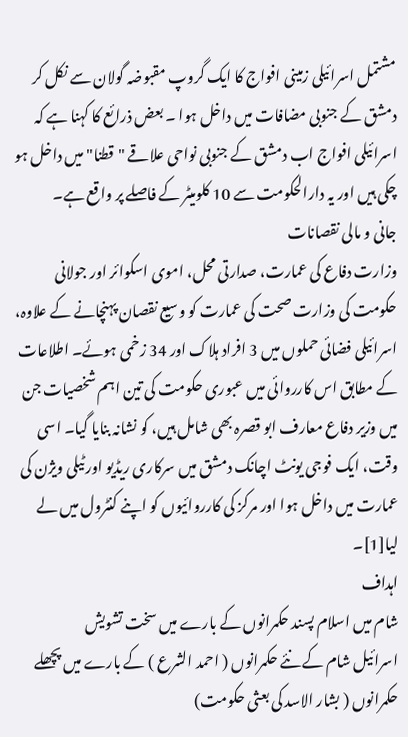مشتمل اسرائیلی زمینی افواج کا ایک گروپ مقبوضہ گولان سے نکل کر دمشق کے جنوبی مضافات میں داخل ہوا ۔ بعض ذرائع کا کہنا ہے کہ اسرائیلی افواج اب دمشق کے جنوبی نواحی علاقے "قطنا" میں داخل ہو چکی ہیں اور یہ دارالحکومت سے 10 کلومیٹر کے فاصلے پر واقع ہے۔
جانی و مالی نقصانات
وزارت دفاع کی عمارت، صدارتی محل، اموی اسکوائر اور جولانی حکومت کی وزارت صحت کی عمارت کو وسیع نقصان پہنچانے کے علاوہ، اسرائیلی فضائی حملوں میں 3 افراد ہلاک اور 34 زخمی ہوئے۔ اطلاعات کے مطابق اس کارروائی میں عبوری حکومت کی تین اہم شخصیات جن میں وزیر دفاع معارف ابو قصرہ بھی شامل ہیں، کو نشانہ بنایا گیا۔ اسی وقت، ایک فوجی یونٹ اچانک دمشق میں سرکاری ریڈیو اور ٹیلی ویژن کی عمارت میں داخل ہوا اور مرکز کی کارروائیوں کو اپنے کنٹرول میں لے لیا[1]۔
اہداف
شام میں اسلام پسند حکمرانوں کے بارے میں سخت تشویش
اسرائیل شام کے نئے حکمرانوں ( احمد الشرع ) کے بارے میں پچھلے حکمرانوں ( بشار الاسد کی بعثی حکومت)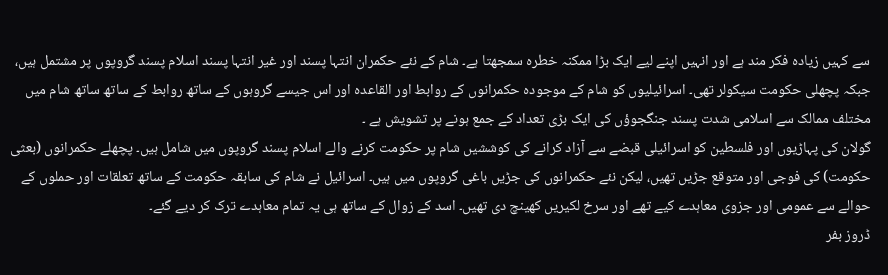سے کہیں زیادہ فکر مند ہے اور انہیں اپنے لیے ایک بڑا ممکنہ خطرہ سمجھتا ہے۔ شام کے نئے حکمران انتہا پسند اور غیر انتہا پسند اسلام پسند گروپوں پر مشتمل ہیں، جبکہ پچھلی حکومت سیکولر تھی۔ اسرائیلیوں کو شام کے موجودہ حکمرانوں کے روابط اور القاعدہ اور اس جیسے گروہوں کے ساتھ روابط کے ساتھ ساتھ شام میں مختلف ممالک سے اسلامی شدت پسند جنگجوؤں کی ایک بڑی تعداد کے جمع ہونے پر تشویش ہے ۔
گولان کی پہاڑیوں اور فلسطین کو اسرائیلی قبضے سے آزاد کرانے کی کوششیں شام پر حکومت کرنے والے اسلام پسند گروپوں میں شامل ہیں۔ پچھلے حکمرانوں (بعثی حکومت) کی فوجی اور متوقع جڑیں تھیں، لیکن نئے حکمرانوں کی جڑیں باغی گروپوں میں ہیں۔ اسرائیل نے شام کی سابقہ حکومت کے ساتھ تعلقات اور حملوں کے حوالے سے عمومی اور جزوی معاہدے کیے تھے اور سرخ لکیریں کھینچ دی تھیں۔ اسد کے زوال کے ساتھ ہی یہ تمام معاہدے ترک کر دیے گئے۔
ڈروز بفر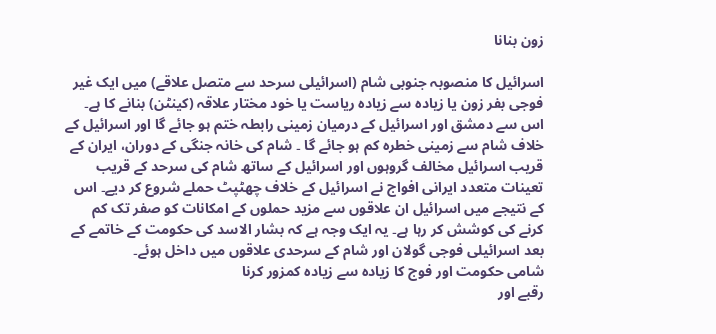زون بنانا

اسرائیل کا منصوبہ جنوبی شام (اسرائیلی سرحد سے متصل علاقے) میں ایک غیر فوجی بفر زون یا زیادہ سے زیادہ ریاست یا خود مختار علاقہ (کینٹن) بنانے کا ہے۔ اس سے دمشق اور اسرائیل کے درمیان زمینی رابطہ ختم ہو جائے گا اور اسرائیل کے خلاف شام سے زمینی خطرہ کم ہو جائے گا ۔ شام کی خانہ جنگی کے دوران، ایران کے قریب اسرائیل مخالف گروہوں اور اسرائیل کے ساتھ شام کی سرحد کے قریب تعینات متعدد ایرانی افواج نے اسرائیل کے خلاف چھٹپٹ حملے شروع کر دیے۔ اس کے نتیجے میں اسرائیل ان علاقوں سے مزید حملوں کے امکانات کو صفر تک کم کرنے کی کوشش کر رہا ہے۔ یہ ایک وجہ ہے کہ بشار الاسد کی حکومت کے خاتمے کے بعد اسرائیلی فوجی گولان اور شام کے سرحدی علاقوں میں داخل ہوئے۔
شامی حکومت اور فوج کا زیادہ سے زیادہ کمزور کرنا
رقبے اور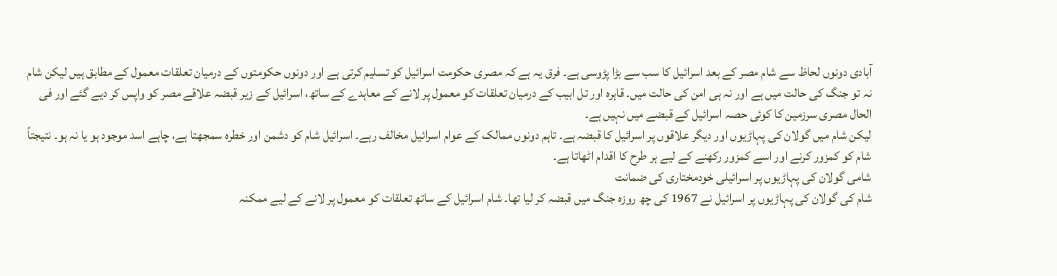آبادی دونوں لحاظ سے شام مصر کے بعد اسرائیل کا سب سے بڑا پڑوسی ہے۔ فرق یہ ہے کہ مصری حکومت اسرائیل کو تسلیم کرتی ہے اور دونوں حکومتوں کے درمیان تعلقات معمول کے مطابق ہیں لیکن شام نہ تو جنگ کی حالت میں ہے اور نہ ہی امن کی حالت میں۔ قاہرہ اور تل ابیب کے درمیان تعلقات کو معمول پر لانے کے معاہدے کے ساتھ، اسرائیل کے زیر قبضہ علاقے مصر کو واپس کر دیے گئے اور فی الحال مصری سرزمین کا کوئی حصہ اسرائیل کے قبضے میں نہیں ہے۔
لیکن شام میں گولان کی پہاڑیوں اور دیگر علاقوں پر اسرائیل کا قبضہ ہے۔ تاہم دونوں ممالک کے عوام اسرائیل مخالف رہے۔ اسرائیل شام کو دشمن اور خطرہ سمجھتا ہے، چاہے اسد موجود ہو یا نہ ہو۔ نتیجتاً شام کو کمزور کرنے اور اسے کمزور رکھنے کے لیے ہر طرح کا اقدام اٹھاتا ہے۔
شامی گولان کی پہاڑیوں پر اسرائیلی خودمختاری کی ضمانت
شام کی گولان کی پہاڑیوں پر اسرائیل نے 1967 کی چھ روزہ جنگ میں قبضہ کر لیا تھا۔ شام اسرائیل کے ساتھ تعلقات کو معمول پر لانے کے لیے ممکنہ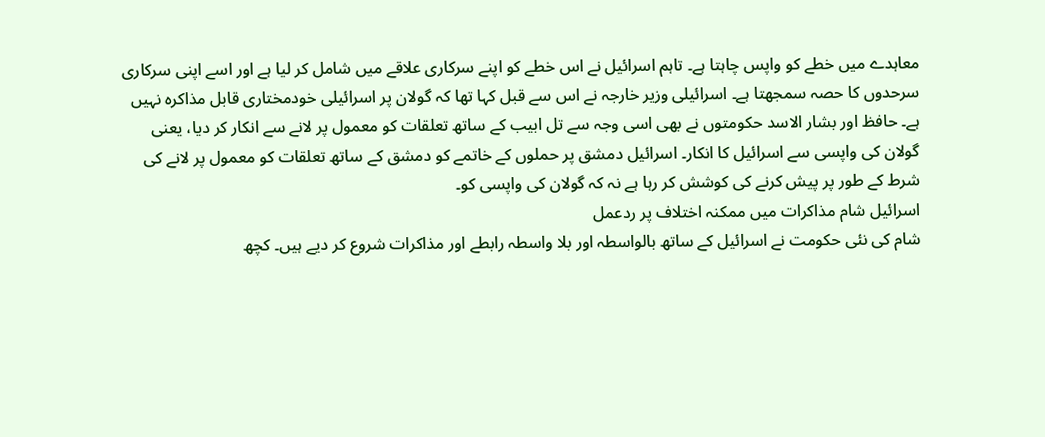معاہدے میں خطے کو واپس چاہتا ہے۔ تاہم اسرائیل نے اس خطے کو اپنے سرکاری علاقے میں شامل کر لیا ہے اور اسے اپنی سرکاری سرحدوں کا حصہ سمجھتا ہے۔ اسرائیلی وزیر خارجہ نے اس سے قبل کہا تھا کہ گولان پر اسرائیلی خودمختاری قابل مذاکرہ نہیں ہے۔ حافظ اور بشار الاسد حکومتوں نے بھی اسی وجہ سے تل ابیب کے ساتھ تعلقات کو معمول پر لانے سے انکار کر دیا، یعنی گولان کی واپسی سے اسرائیل کا انکار۔ اسرائیل دمشق پر حملوں کے خاتمے کو دمشق کے ساتھ تعلقات کو معمول پر لانے کی شرط کے طور پر پیش کرنے کی کوشش کر رہا ہے نہ کہ گولان کی واپسی کو۔
اسرائیل شام مذاکرات میں ممکنہ اختلاف پر ردعمل
شام کی نئی حکومت نے اسرائیل کے ساتھ بالواسطہ اور بلا واسطہ رابطے اور مذاکرات شروع کر دیے ہیں۔ کچھ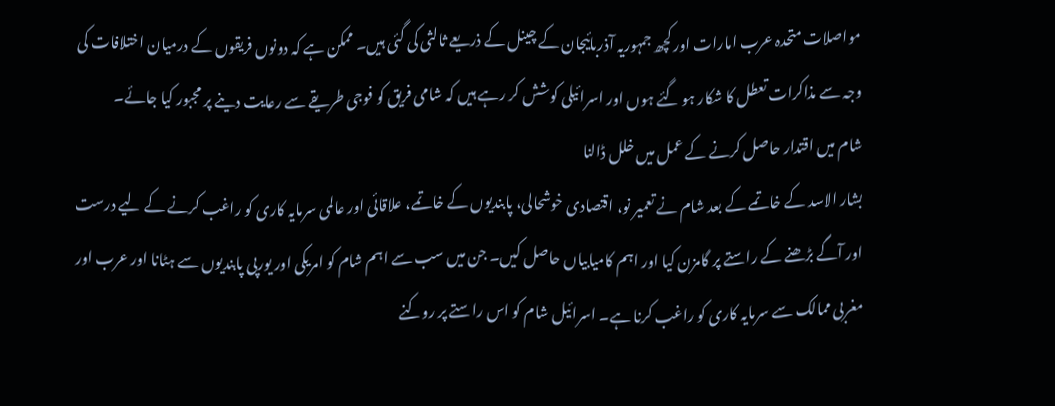مواصلات متحدہ عرب امارات اور کچھ جمہوریہ آذربائیجان کے چینل کے ذریعے ثالثی کی گئی ہیں۔ ممکن ہے کہ دونوں فریقوں کے درمیان اختلافات کی وجہ سے مذاکرات تعطل کا شکار ہو گئے ہوں اور اسرائیلی کوشش کر رہے ہیں کہ شامی فریق کو فوجی طریقے سے رعایت دینے پر مجبور کیا جائے۔
شام میں اقتدار حاصل کرنے کے عمل میں خلل ڈالنا
بشار الاسد کے خاتمے کے بعد شام نے تعمیر نو، اقتصادی خوشحالی، پابندیوں کے خاتمے، علاقائی اور عالمی سرمایہ کاری کو راغب کرنے کے لیے درست اور آگے بڑھنے کے راستے پر گامزن کیا اور اہم کامیابیاں حاصل کیں۔ جن میں سب سے اہم شام کو امریکی اور یورپی پابندیوں سے ہٹانا اور عرب اور مغربی ممالک سے سرمایہ کاری کو راغب کرنا ہے۔ اسرائیل شام کو اس راستے پر روکنے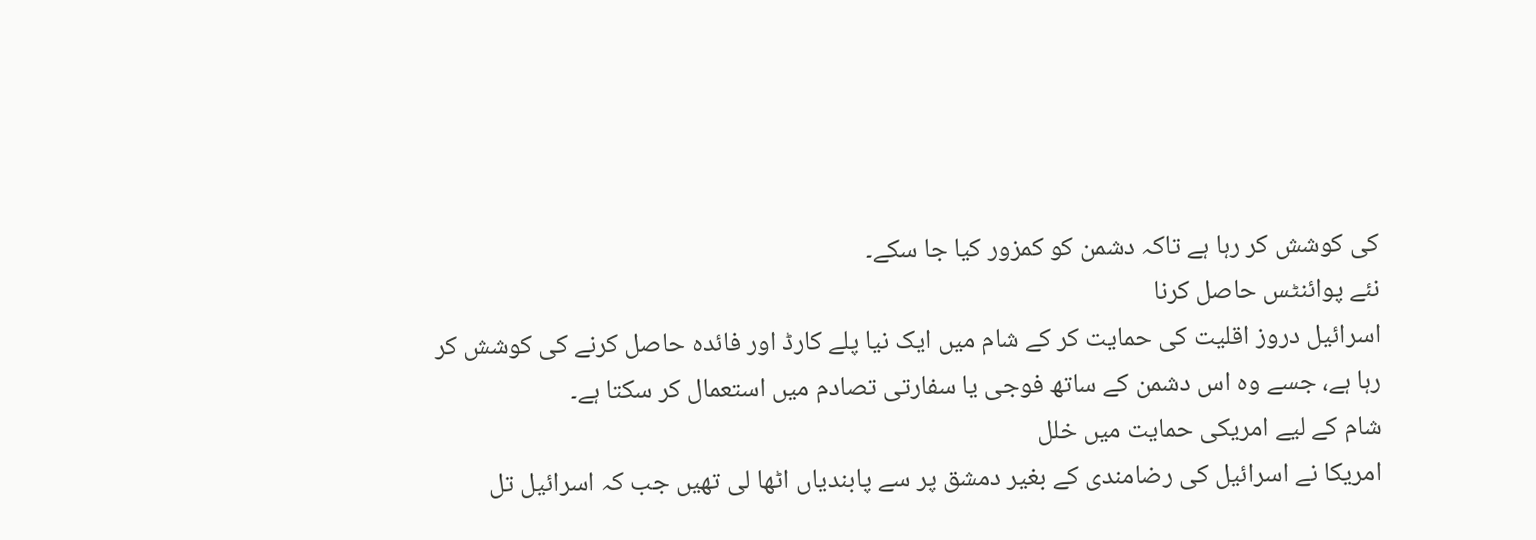کی کوشش کر رہا ہے تاکہ دشمن کو کمزور کیا جا سکے۔
نئے پوائنٹس حاصل کرنا
اسرائیل دروز اقلیت کی حمایت کر کے شام میں ایک نیا پلے کارڈ اور فائدہ حاصل کرنے کی کوشش کر رہا ہے، جسے وہ اس دشمن کے ساتھ فوجی یا سفارتی تصادم میں استعمال کر سکتا ہے۔
شام کے لیے امریکی حمایت میں خلل
امریکا نے اسرائیل کی رضامندی کے بغیر دمشق پر سے پابندیاں اٹھا لی تھیں جب کہ اسرائیل تل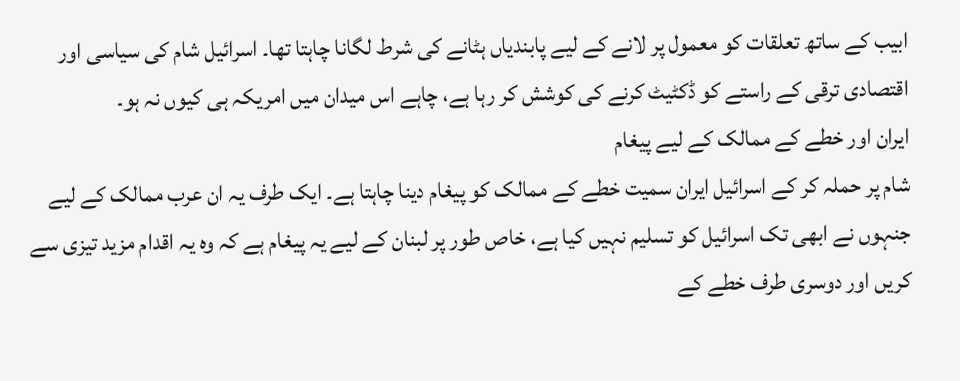ابیب کے ساتھ تعلقات کو معمول پر لانے کے لیے پابندیاں ہٹانے کی شرط لگانا چاہتا تھا۔ اسرائیل شام کی سیاسی اور اقتصادی ترقی کے راستے کو ڈکٹیٹ کرنے کی کوشش کر رہا ہے، چاہے اس میدان میں امریکہ ہی کیوں نہ ہو۔
ایران اور خطے کے ممالک کے لیے پیغام
شام پر حملہ کر کے اسرائیل ایران سمیت خطے کے ممالک کو پیغام دینا چاہتا ہے۔ ایک طرف یہ ان عرب ممالک کے لیے جنہوں نے ابھی تک اسرائیل کو تسلیم نہیں کیا ہے، خاص طور پر لبنان کے لیے یہ پیغام ہے کہ وہ یہ اقدام مزید تیزی سے کریں اور دوسری طرف خطے کے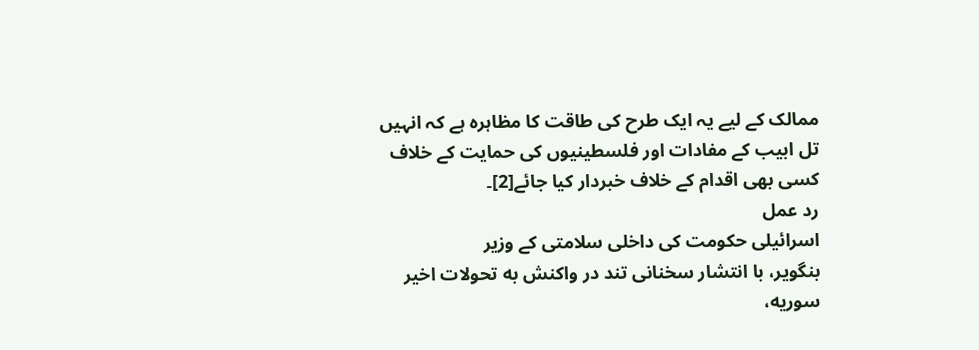ممالک کے لیے یہ ایک طرح کی طاقت کا مظاہرہ ہے کہ انہیں تل ابیب کے مفادات اور فلسطینیوں کی حمایت کے خلاف کسی بھی اقدام کے خلاف خبردار کیا جائے[2]۔
رد عمل
اسرائیلی حکومت کی داخلی سلامتی کے وزیر
بنگویر، با انتشار سخنانی تند در واکنش به تحولات اخیر سوریه،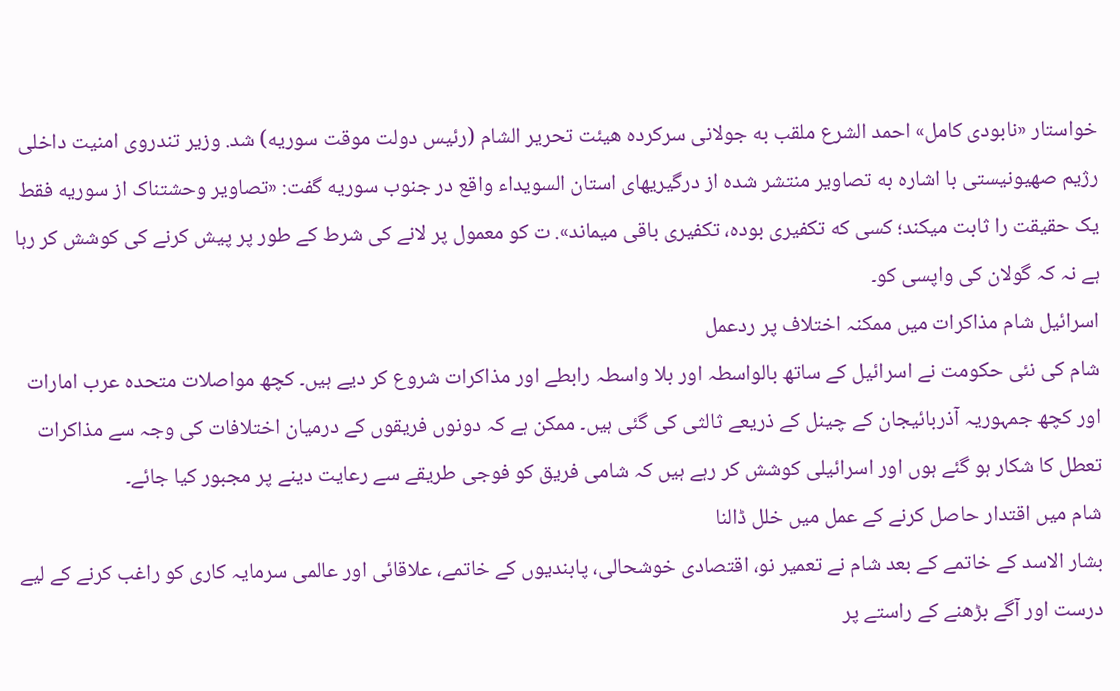خواستار «نابودی کامل» احمد الشرع ملقب به جولانی سرکرده هیئت تحریر الشام (رئیس دولت موقت سوریه) شد. وزیر تندروی امنیت داخلی رژیم صهیونیستی با اشاره به تصاویر منتشر شده از درگیریهای استان السویداء واقع در جنوب سوریه گفت: «تصاویر وحشتناک از سوریه فقط یک حقیقت را ثابت میکند؛ کسی که تکفیری بوده، تکفیری باقی میماند». ت کو معمول پر لانے کی شرط کے طور پر پیش کرنے کی کوشش کر رہا ہے نہ کہ گولان کی واپسی کو۔
اسرائیل شام مذاکرات میں ممکنہ اختلاف پر ردعمل
شام کی نئی حکومت نے اسرائیل کے ساتھ بالواسطہ اور بلا واسطہ رابطے اور مذاکرات شروع کر دیے ہیں۔ کچھ مواصلات متحدہ عرب امارات اور کچھ جمہوریہ آذربائیجان کے چینل کے ذریعے ثالثی کی گئی ہیں۔ ممکن ہے کہ دونوں فریقوں کے درمیان اختلافات کی وجہ سے مذاکرات تعطل کا شکار ہو گئے ہوں اور اسرائیلی کوشش کر رہے ہیں کہ شامی فریق کو فوجی طریقے سے رعایت دینے پر مجبور کیا جائے۔
شام میں اقتدار حاصل کرنے کے عمل میں خلل ڈالنا
بشار الاسد کے خاتمے کے بعد شام نے تعمیر نو، اقتصادی خوشحالی، پابندیوں کے خاتمے، علاقائی اور عالمی سرمایہ کاری کو راغب کرنے کے لیے درست اور آگے بڑھنے کے راستے پر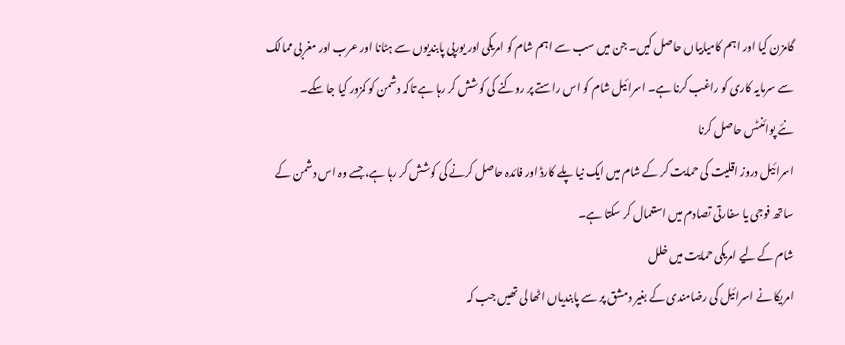گامزن کیا اور اہم کامیابیاں حاصل کیں۔ جن میں سب سے اہم شام کو امریکی اور یورپی پابندیوں سے ہٹانا اور عرب اور مغربی ممالک سے سرمایہ کاری کو راغب کرنا ہے۔ اسرائیل شام کو اس راستے پر روکنے کی کوشش کر رہا ہے تاکہ دشمن کو کمزور کیا جا سکے۔
نئے پوائنٹس حاصل کرنا
اسرائیل دروز اقلیت کی حمایت کر کے شام میں ایک نیا پلے کارڈ اور فائدہ حاصل کرنے کی کوشش کر رہا ہے، جسے وہ اس دشمن کے ساتھ فوجی یا سفارتی تصادم میں استعمال کر سکتا ہے۔
شام کے لیے امریکی حمایت میں خلل
امریکا نے اسرائیل کی رضامندی کے بغیر دمشق پر سے پابندیاں اٹھا لی تھیں جب کہ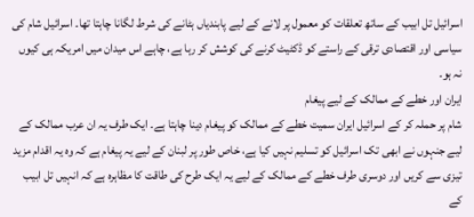اسرائیل تل ابیب کے ساتھ تعلقات کو معمول پر لانے کے لیے پابندیاں ہٹانے کی شرط لگانا چاہتا تھا۔ اسرائیل شام کی سیاسی اور اقتصادی ترقی کے راستے کو ڈکٹیٹ کرنے کی کوشش کر رہا ہے، چاہے اس میدان میں امریکہ ہی کیوں نہ ہو۔
ایران اور خطے کے ممالک کے لیے پیغام
شام پر حملہ کر کے اسرائیل ایران سمیت خطے کے ممالک کو پیغام دینا چاہتا ہے۔ ایک طرف یہ ان عرب ممالک کے لیے جنہوں نے ابھی تک اسرائیل کو تسلیم نہیں کیا ہے، خاص طور پر لبنان کے لیے یہ پیغام ہے کہ وہ یہ اقدام مزید تیزی سے کریں اور دوسری طرف خطے کے ممالک کے لیے یہ ایک طرح کی طاقت کا مظاہرہ ہے کہ انہیں تل ابیب کے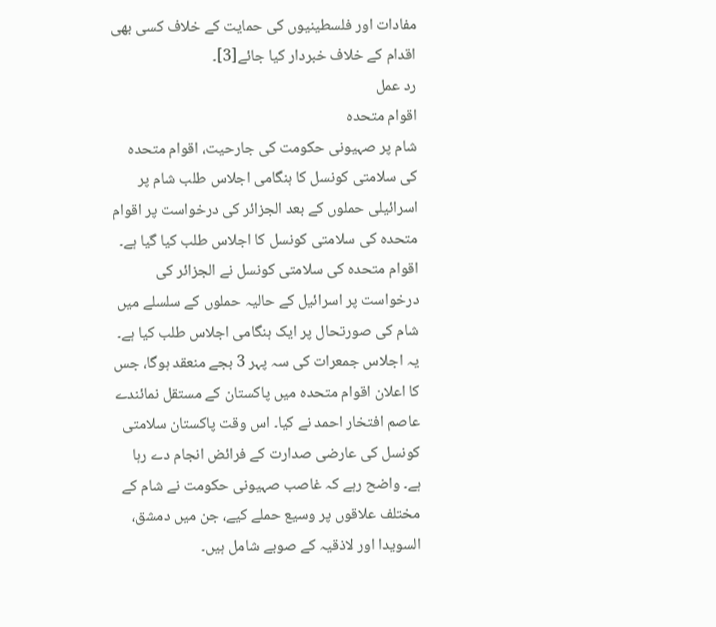مفادات اور فلسطینیوں کی حمایت کے خلاف کسی بھی اقدام کے خلاف خبردار کیا جائے[3]۔
رد عمل
اقوام متحدہ
شام پر صہیونی حکومت کی جارحیت، اقوام متحدہ کی سلامتی کونسل کا ہنگامی اجلاس طلب شام پر اسرائیلی حملوں کے بعد الجزائر کی درخواست پر اقوام متحدہ کی سلامتی کونسل کا اجلاس طلب کیا گیا ہے۔ اقوام متحدہ کی سلامتی کونسل نے الجزائر کی درخواست پر اسرائیل کے حالیہ حملوں کے سلسلے میں شام کی صورتحال پر ایک ہنگامی اجلاس طلب کیا ہے۔
یہ اجلاس جمعرات کی سہ پہر 3 بجے منعقد ہوگا، جس کا اعلان اقوام متحدہ میں پاکستان کے مستقل نمائندے عاصم افتخار احمد نے کیا۔ اس وقت پاکستان سلامتی کونسل کی عارضی صدارت کے فرائض انجام دے رہا ہے۔ واضح رہے کہ غاصب صہیونی حکومت نے شام کے مختلف علاقوں پر وسیع حملے کیے، جن میں دمشق، السویدا اور لاذقیہ کے صوبے شامل ہیں۔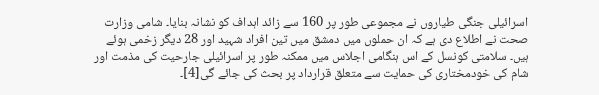اسرائیلی جنگی طیاروں نے مجموعی طور پر 160 سے زائد اہداف کو نشانہ بنایا۔ شامی وزارت صحت نے اطلاع دی ہے کہ ان حملوں میں دمشق میں تین افراد شہید اور 28 دیگر زخمی ہوئے ہیں۔ سلامتی کونسل کے اس ہنگامی اجلاس میں ممکنہ طور پر اسرائیلی جارحیت کی مذمت اور شام کی خودمختاری کی حمایت سے متعلق قرارداد پر بحث کی جائے گی[4]۔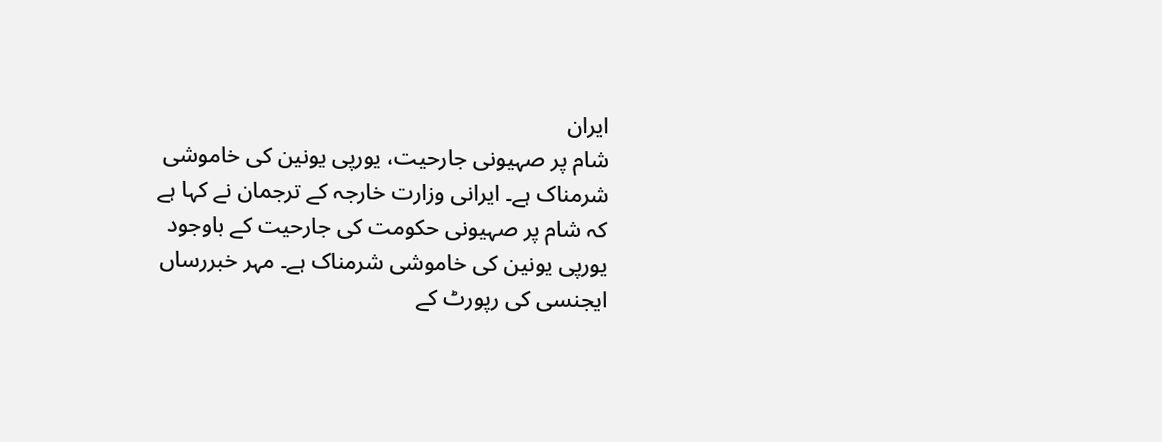ایران
شام پر صہیونی جارحیت، یورپی یونین کی خاموشی شرمناک ہے۔ ایرانی وزارت خارجہ کے ترجمان نے کہا ہے کہ شام پر صہیونی حکومت کی جارحیت کے باوجود یورپی یونین کی خاموشی شرمناک ہے۔ مہر خبررساں ایجنسی کی رپورٹ کے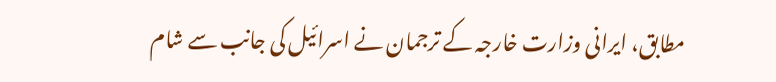مطابق، ایرانی وزارت خارجہ کے ترجمان نے اسرائیل کی جانب سے شام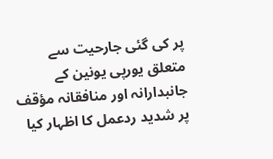پر کی گئی جارحیت سے متعلق یورپی یونین کے جانبدارانہ اور منافقانہ مؤقف پر شدید ردعمل کا اظہار کیا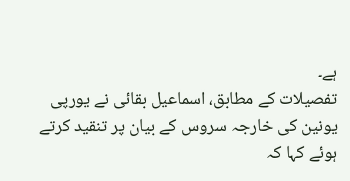ہے۔
تفصیلات کے مطابق، اسماعیل بقائی نے یورپی یونین کی خارجہ سروس کے بیان پر تنقید کرتے ہوئے کہا کہ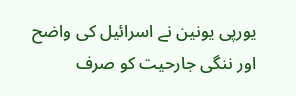یورپی یونین نے اسرائیل کی واضح اور ننگی جارحیت کو صرف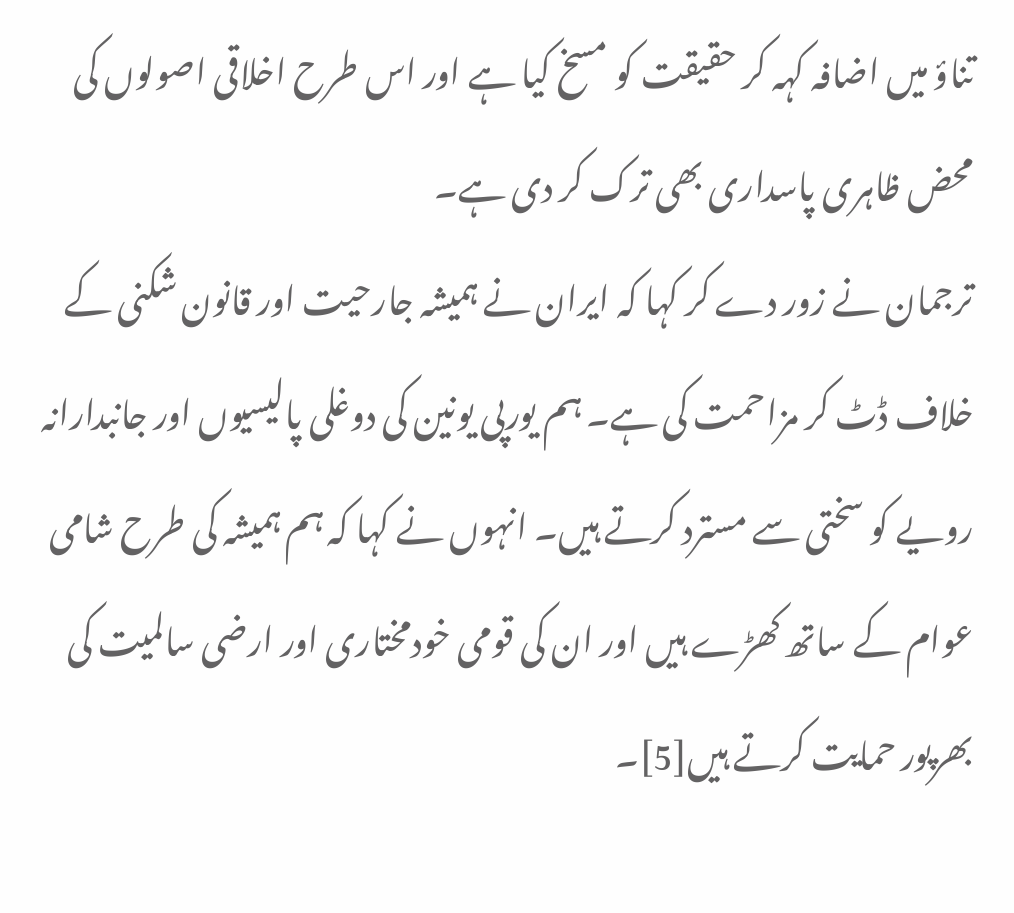تناؤ میں اضافہ کہہ کر حقیقت کو مسخ کیا ہے اور اس طرح اخلاقی اصولوں کی محض ظاہری پاسداری بھی ترک کر دی ہے۔
ترجمان نے زور دے کر کہا کہ ایران نے ہمیشہ جارحیت اور قانون شکنی کے خلاف ڈٹ کر مزاحمت کی ہے۔ ہم یورپی یونین کی دوغلی پالیسیوں اور جانبدارانہ رویے کو سختی سے مسترد کرتے ہیں۔ انہوں نے کہا کہ ہم ہمیشہ کی طرح شامی عوام کے ساتھ کھڑے ہیں اور ان کی قومی خودمختاری اور ارضی سالمیت کی بھرپور حمایت کرتے ہیں[5]۔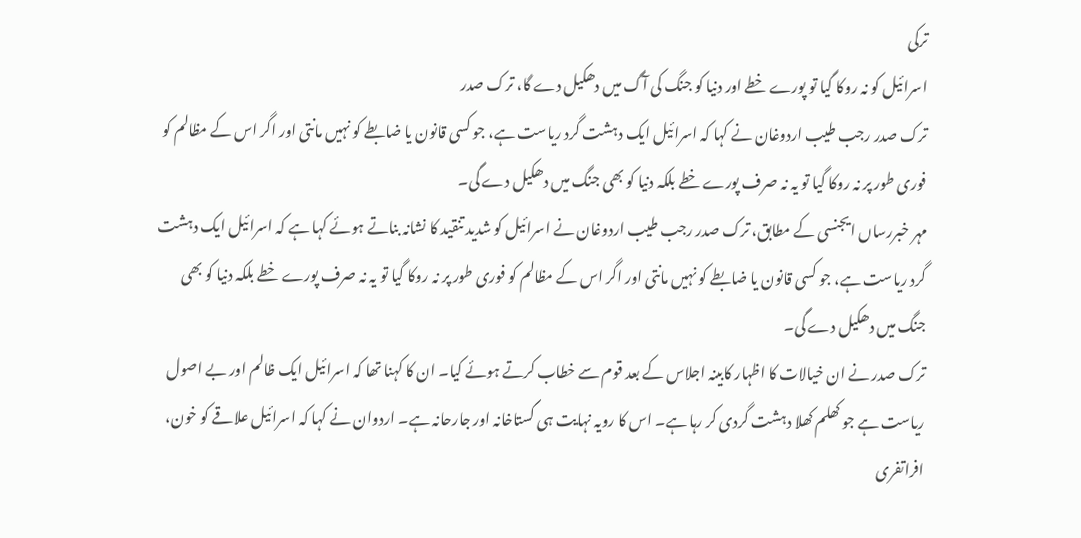ترکی
اسرائیل کو نہ روکا گیا تو پورے خطے اور دنیا کو جنگ کی آگ میں دھکیل دے گا، ترک صدر
ترک صدر رجب طیب اردوغان نے کہا کہ اسرائیل ایک دہشت گرد ریاست ہے، جو کسی قانون یا ضابطے کو نہیں مانتی اور اگر اس کے مظالم کو فوری طور پر نہ روکا گیا تو یہ نہ صرف پورے خطے بلکہ دنیا کو بھی جنگ میں دھکیل دے گی۔
مہر خبررساں ایجنسی کے مطابق، ترک صدر رجب طیب اردوغان نے اسرائیل کو شدید تنقید کا نشانہ بناتے ہوئے کہا ہے کہ اسرائیل ایک دہشت گرد ریاست ہے، جو کسی قانون یا ضابطے کو نہیں مانتی اور اگر اس کے مظالم کو فوری طور پر نہ روکا گیا تو یہ نہ صرف پورے خطے بلکہ دنیا کو بھی جنگ میں دھکیل دے گی۔
ترک صدر نے ان خیالات کا اظہار کابینہ اجلاس کے بعد قوم سے خطاب کرتے ہوئے کیا۔ ان کا کہنا تھا کہ اسرائیل ایک ظالم اور بے اصول ریاست ہے جو کھلم کھلا دہشت گردی کر رہا ہے۔ اس کا رویہ نہایت ہی گستاخانہ اور جارحانہ ہے۔ اردوان نے کہا کہ اسرائیل علاقے کو خون، افراتفری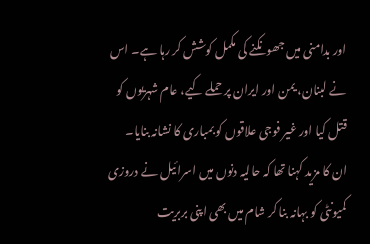اور بدامنی میں جھونکنے کی مکمل کوشش کر رہا ہے۔ اس نے لبنان، یمن اور ایران پر حملے کیے، عام شہریوں کو قتل کیا اور غیر فوجی علاقوں کو بمباری کا نشانہ بنایا۔
ان کا مزید کہنا تھا کہ حالیہ دنوں میں اسرائیل نے دروزی کمیونٹی کو بہانہ بنا کر شام میں بھی اپنی بربریت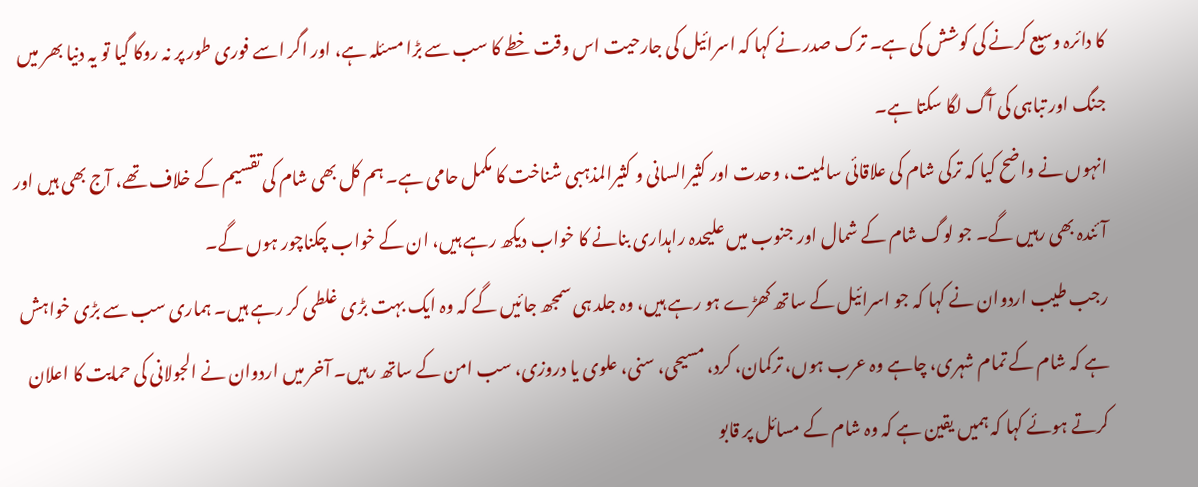کا دائرہ وسیع کرنے کی کوشش کی ہے۔ ترک صدر نے کہا کہ اسرائیل کی جارحیت اس وقت خطے کا سب سے بڑا مسئلہ ہے، اور اگر اسے فوری طور پر نہ روکا گیا تو یہ دنیا بھر میں جنگ اور تباہی کی آگ لگا سکتا ہے۔
انہوں نے واضح کیا کہ ترکی شام کی علاقائی سالمیت، وحدت اور کثیرالسانی و کثیرالمذہبی شناخت کا مکمل حامی ہے۔ ہم کل بھی شام کی تقسیم کے خلاف تھے، آج بھی ہیں اور آئندہ بھی رہیں گے۔ جو لوگ شام کے شمال اور جنوب میں علیحدہ راہداری بنانے کا خواب دیکھ رہے ہیں، ان کے خواب چکناچور ہوں گے۔
رجب طیب اردوان نے کہا کہ جو اسرائیل کے ساتھ کھڑے ہو رہے ہیں، وہ جلد ہی سمجھ جائیں گے کہ وہ ایک بہت بڑی غلطی کر رہے ہیں۔ ہماری سب سے بڑی خواہش ہے کہ شام کے تمام شہری، چاہے وہ عرب ہوں، ترکمان، کرد، مسیحی، سنی، علوی یا دروزی، سب امن کے ساتھ رہیں۔ آخر میں اردوان نے الجولانی کی حمایت کا اعلان کرتے ہوئے کہا کہ ہمیں یقین ہے کہ وہ شام کے مسائل پر قابو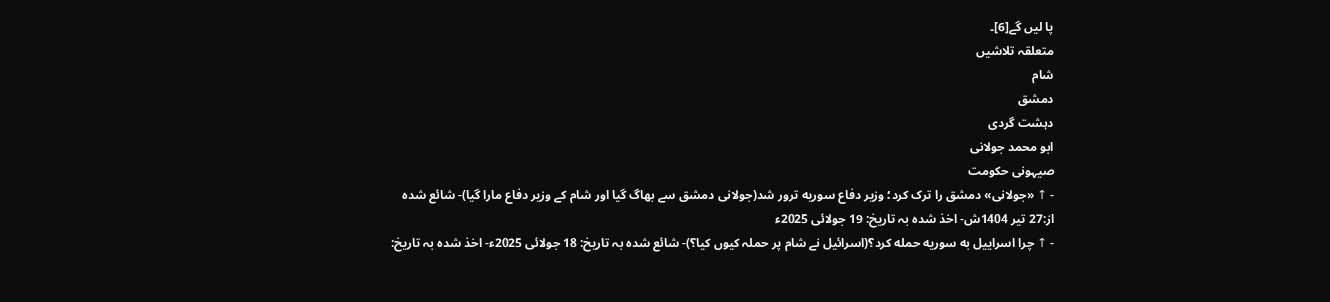پا لیں گے[6]۔
متعلقہ تلاشیں
شام
دمشق
دہشت گردی
ابو محمد جولانی
صیہونی حکومت
- ↑ «جولانی» دمشق را ترک کرد؛ وزیر دفاع سوریه ترور شد(جولانی دمشق سے بھاگ گیا اور شام کے وزیر دفاع مارا گیا)- شائع شدہ از:27 تیر 1404ش- اخذ شدہ بہ تاریخ: 19 جولائی 2025ء
- ↑ چرا اسراییل به سوریه حمله کرد؟(اسرائیل نے شام پر حملہ کیوں کیا؟)- شائع شدہ بہ تاریخ: 18 جولائی 2025ء- اخذ شدہ بہ تاریخ: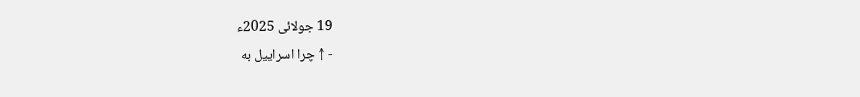19 جولائی 2025ء
- ↑ چرا اسراییل به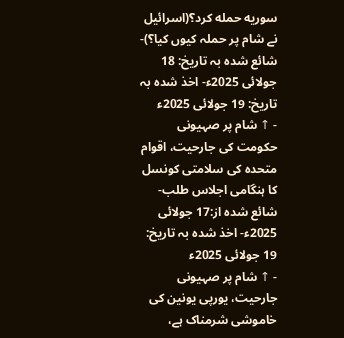سوریه حمله کرد؟(اسرائیل نے شام پر حملہ کیوں کیا؟)- شائع شدہ بہ تاریخ: 18 جولائی 2025ء- اخذ شدہ بہ تاریخ: 19 جولائی 2025ء
- ↑ شام پر صہیونی حکومت کی جارحیت، اقوام متحدہ کی سلامتی کونسل کا ہنگامی اجلاس طلب-شائع شدہ از:17 جولائی 2025ء- اخذ شدہ بہ تاریخ: 19 جولائی 2025ء
- ↑ شام پر صہیونی جارحیت، یورپی یونین کی خاموشی شرمناک ہے،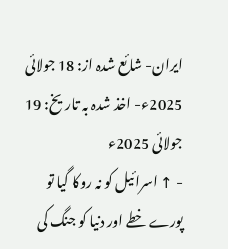ایران- شائع شدہ از: 18 جولائی 2025ء- اخذ شدہ بہ تاریخ: 19 جولائی 2025ء
- ↑ اسرائیل کو نہ روکا گیا تو پورے خطے اور دنیا کو جنگ کی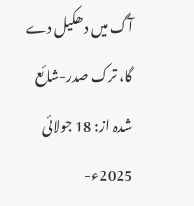آگ میں دھکیل دے گا، ترک صدر-شائع شدہ از: 18 جولائی 2025ء-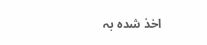اخذ شدہ بہ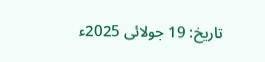تاریخ: 19 جولائی 2025ء